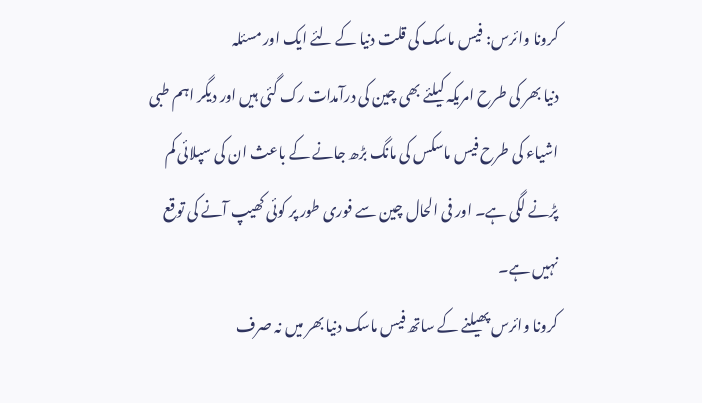کرونا وائرس: فیس ماسک کی قلت دنیا کے لئے ایک اور مسئلہ
دنیا بھر کی طرح امریکہ کیلئے بھی چین کی درآمدات رک گئی ہیں اور دیگر اہم طبی اشیاء کی طرح فیس ماسکس کی مانگ بڑھ جانے کے باعث ان کی سپلائی کم پڑنے لگی ہے۔ اور فی الحال چین سے فوری طور پر کوئی کھیپ آنے کی توقع نہیں ہے۔
کرونا وائرس پھیلنے کے ساتھ فیس ماسک دنیا بھر میں نہ صرف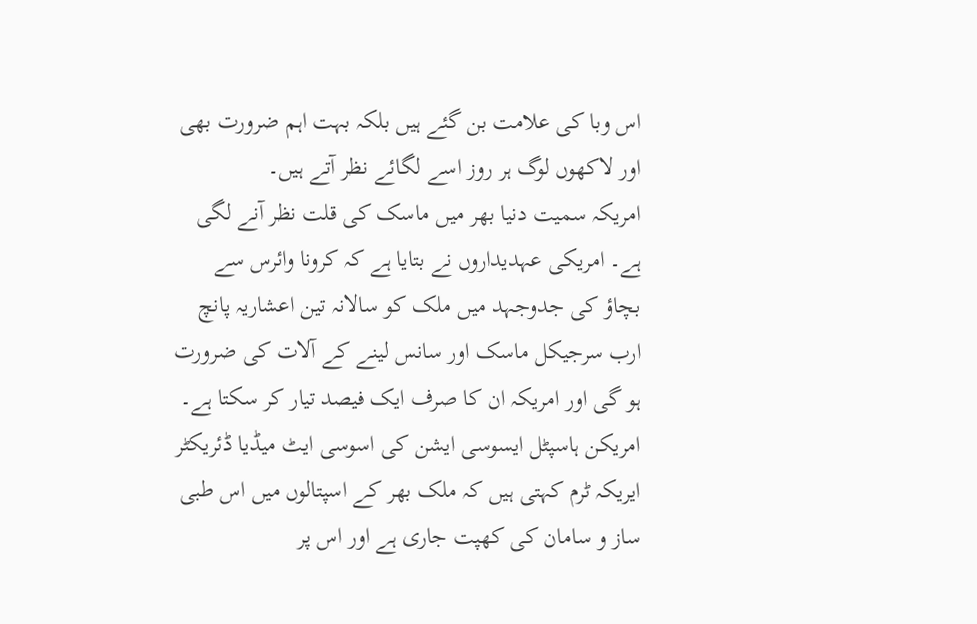اس وبا کی علامت بن گئے ہیں بلکہ بہت اہم ضرورت بھی اور لاکھوں لوگ ہر روز اسے لگائے نظر آتے ہیں۔
امریکہ سمیت دنیا بھر میں ماسک کی قلت نظر آنے لگی ہے۔ امریکی عہدیداروں نے بتایا ہے کہ کرونا وائرس سے بچاؤ کی جدوجہد میں ملک کو سالانہ تین اعشاریہ پانچ ارب سرجیکل ماسک اور سانس لینے کے آلات کی ضرورت ہو گی اور امریکہ ان کا صرف ایک فیصد تیار کر سکتا ہے۔
امریکن ہاسپٹل ایسوسی ایشن کی اسوسی ایٹ میڈیا ڈئریکٹر ایریکہ ٹرم کہتی ہیں کہ ملک بھر کے اسپتالوں میں اس طبی ساز و سامان کی کھپت جاری ہے اور اس پر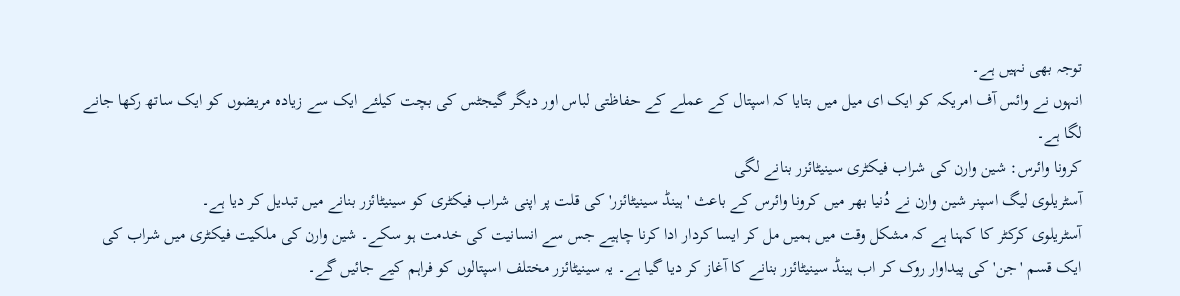توجہ بھی نہیں ہے۔
انہوں نے وائس آف امریکہ کو ایک ای میل میں بتایا کہ اسپتال کے عملے کے حفاظتی لباس اور دیگر گیجٹس کی بچت کیلئے ایک سے زیادہ مریضوں کو ایک ساتھ رکھا جانے لگا ہے۔
کرونا وائرس: شین وارن کی شراب فیکٹری سینیٹائزر بنانے لگی
آسٹریلوی لیگ اسپنر شین وارن نے دُنیا بھر میں کرونا وائرس کے باعث 'ہینڈ سینیٹائزر' کی قلت پر اپنی شراب فیکٹری کو سینیٹائزر بنانے میں تبدیل کر دیا ہے۔
آسٹریلوی کرکٹر کا کہنا ہے کہ مشکل وقت میں ہمیں مل کر ایسا کردار ادا کرنا چاہیے جس سے انسانیت کی خدمت ہو سکے۔ شین وارن کی ملکیت فیکٹری میں شراب کی ایک قسم 'جن' کی پیداوار روک کر اب ہینڈ سینیٹائزر بنانے کا آغاز کر دیا گیا ہے۔ یہ سینیٹائزر مختلف اسپتالوں کو فراہم کیے جائیں گے۔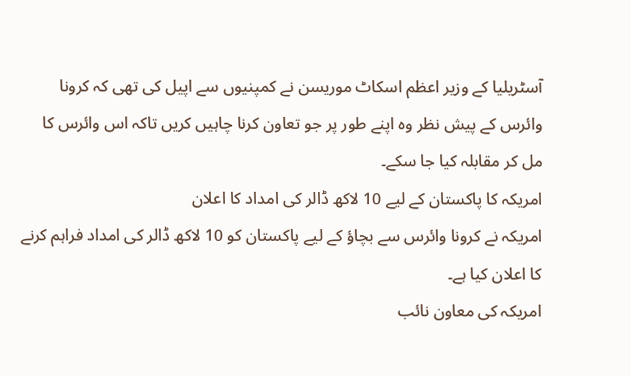آسٹریلیا کے وزیر اعظم اسکاٹ موریسن نے کمپنیوں سے اپیل کی تھی کہ کرونا وائرس کے پیش نظر وہ اپنے طور پر جو تعاون کرنا چاہیں کریں تاکہ اس وائرس کا مل کر مقابلہ کیا جا سکے۔
امریکہ کا پاکستان کے لیے 10 لاکھ ڈالر کی امداد کا اعلان
امریکہ نے کرونا وائرس سے بچاؤ کے لیے پاکستان کو 10 لاکھ ڈالر کی امداد فراہم کرنے کا اعلان کیا ہے۔
امریکہ کی معاون نائب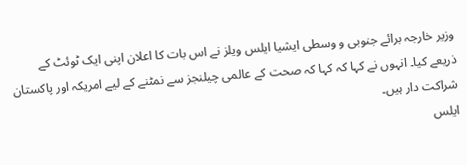وزیر خارجہ برائے جنوبی و وسطی ایشیا ایلس ویلز نے اس بات کا اعلان اپنی ایک ٹوئٹ کے ذریعے کیا۔ انہوں نے کہا کہ کہا کہ صحت کے عالمی چیلنجز سے نمٹنے کے لیے امریکہ اور پاکستان شراکت دار ہیں۔
ایلس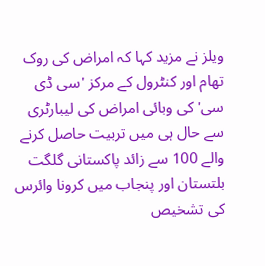ویلز نے مزید کہا کہ امراض کی روک تھام اور کنٹرول کے مرکز 'سی ڈی سی' کی وبائی امراض کی لیبارٹری سے حال ہی میں تربیت حاصل کرنے والے 100 سے زائد پاکستانی گلگت بلتستان اور پنجاب میں کرونا وائرس کی تشخیص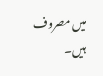میں مصروف ہیں۔